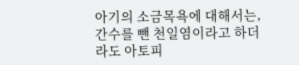아기의 소금목욕에 대해서는, 간수를 뺀 천일염이라고 하더라도 아토피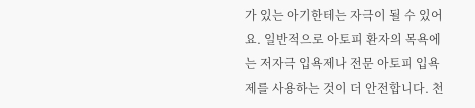가 있는 아기한테는 자극이 될 수 있어요. 일반적으로 아토피 환자의 목욕에는 저자극 입욕제나 전문 아토피 입욕제를 사용하는 것이 더 안전합니다. 천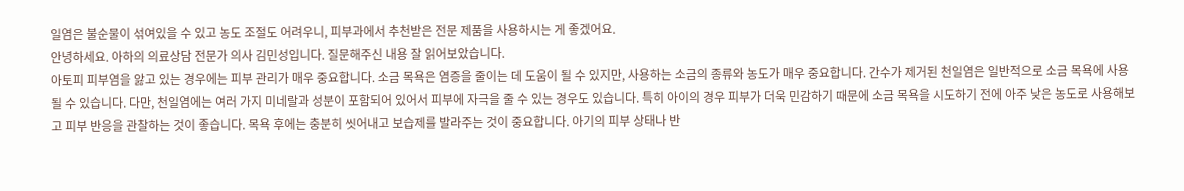일염은 불순물이 섞여있을 수 있고 농도 조절도 어려우니, 피부과에서 추천받은 전문 제품을 사용하시는 게 좋겠어요.
안녕하세요. 아하의 의료상담 전문가 의사 김민성입니다. 질문해주신 내용 잘 읽어보았습니다.
아토피 피부염을 앓고 있는 경우에는 피부 관리가 매우 중요합니다. 소금 목욕은 염증을 줄이는 데 도움이 될 수 있지만, 사용하는 소금의 종류와 농도가 매우 중요합니다. 간수가 제거된 천일염은 일반적으로 소금 목욕에 사용될 수 있습니다. 다만, 천일염에는 여러 가지 미네랄과 성분이 포함되어 있어서 피부에 자극을 줄 수 있는 경우도 있습니다. 특히 아이의 경우 피부가 더욱 민감하기 때문에 소금 목욕을 시도하기 전에 아주 낮은 농도로 사용해보고 피부 반응을 관찰하는 것이 좋습니다. 목욕 후에는 충분히 씻어내고 보습제를 발라주는 것이 중요합니다. 아기의 피부 상태나 반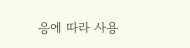응에 따라 사용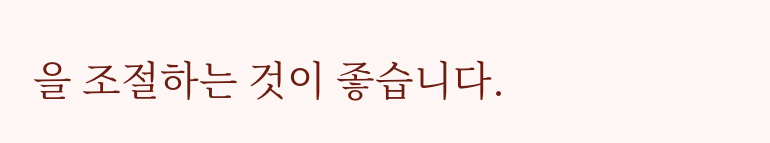을 조절하는 것이 좋습니다.